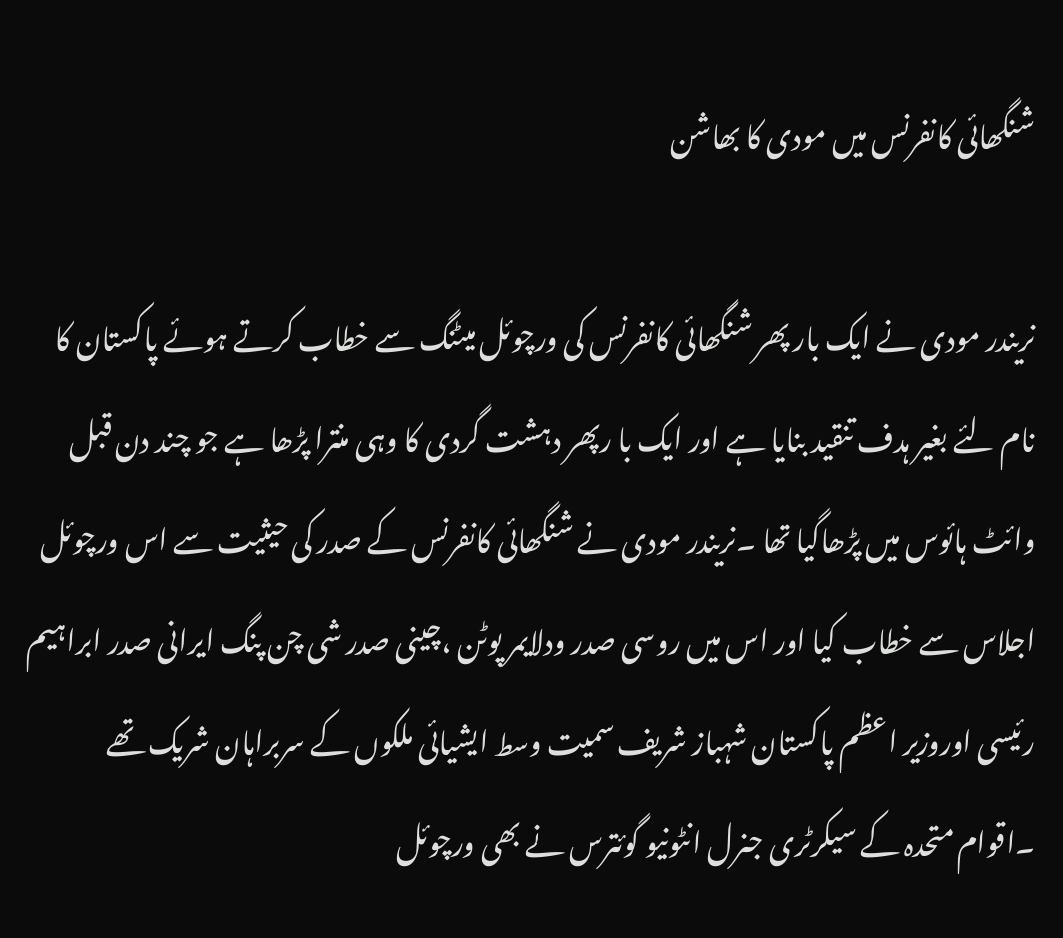شنگھائی کانفرنس میں مودی کا بھاشن

نریندر مودی نے ایک بار پھر شنگھائی کانفرنس کی ورچوئل میٹنگ سے خطاب کرتے ہوئے پاکستان کا نام لئے بغیر ہدف تنقید بنایا ہے اور ایک با رپھر دہشت گردی کا وہی منترا پڑھا ہے جو چند دن قبل وائٹ ہائوس میں پڑھاگیا تھا ۔نریندر مودی نے شنگھائی کانفرنس کے صدر کی حیثیت سے اس ورچوئل اجلاس سے خطاب کیا اور اس میں روسی صدر ودلایمر پوٹن ،چینی صدر شی چن پنگ ایرانی صدر ابراہیم رئیسی اوروزیر اعظم پاکستان شہباز شریف سمیت وسط ایشیائی ملکوں کے سربراہان شریک تھے ۔اقوام متحدہ کے سیکرٹری جنرل انٹونیو گوئترس نے بھی ورچوئل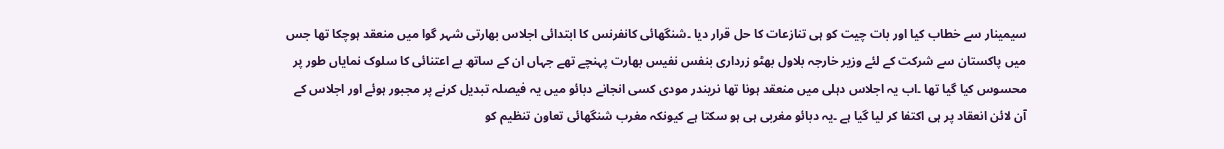سیمینار سے خطاب کیا اور بات چیت کو ہی تنازعات کا حل قرار دیا ۔شنگھائی کانفرنس کا ابتدائی اجلاس بھارتی شہر گوا میں منعقد ہوچکا تھا جس میں پاکستان سے شرکت کے لئے وزیر خارجہ بلاول بھٹو زرداری بنفس نفیس بھارت پہنچے تھے جہاں ان کے ساتھ بے اعتنائی کا سلوک نمایاں طور پر محسوس کیا گیا تھا ۔اب یہ اجلاس دہلی میں منعقد ہونا تھا نریندر مودی کسی انجانے دبائو میں یہ فیصلہ تبدیل کرنے پر مجبور ہوئے اور اجلاس کے آن لائن انعقاد پر ہی اکتفا کر لیا گیا ہے ۔یہ دبائو مغربی ہی ہو سکتا ہے کیونکہ مغرب شنگھائی تعاون تنظیم کو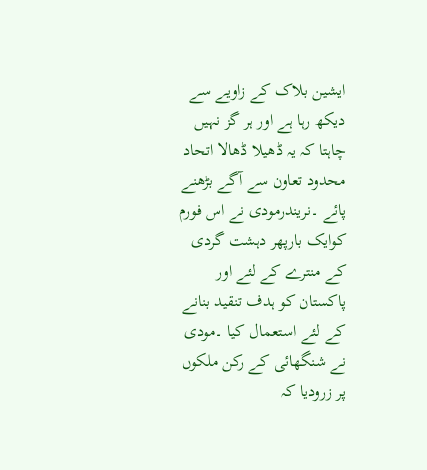ایشین بلاک کے زاویے سے دیکھ رہا ہے اور ہر گز نہیں چاہتا کہ یہ ڈھیلا ڈھالا اتحاد محدود تعاون سے آگے بڑھنے پائے ۔نریندرمودی نے اس فورم کوایک بارپھر دہشت گردی کے منترے کے لئے اور پاکستان کو ہدف تنقید بنانے کے لئے استعمال کیا ۔مودی نے شنگھائی کے رکن ملکوں پر زرودیا کہ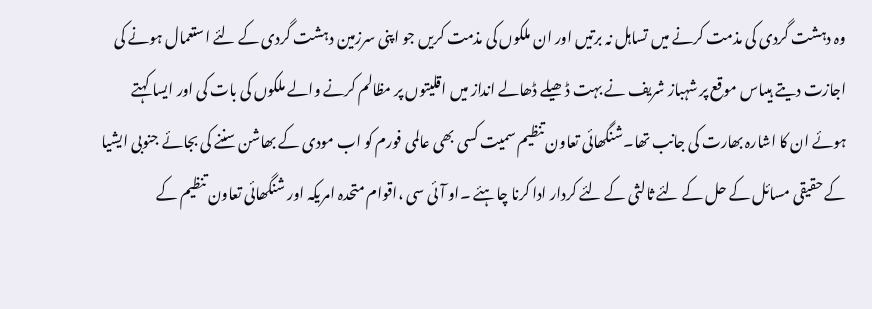وہ دہشت گردی کی مذمت کرنے میں تساہل نہ برتیں اور ان ملکوں کی مذمت کریں جو اپنی سرزمین دہشت گردی کے لئے استعمال ہونے کی اجازت دیتے ہیںاس موقع پر شہباز شریف نے بہت ڈھیلے ڈھالے انداز میں اقلیتوں پر مظالم کرنے والے ملکوں کی بات کی اور ایسا کہتے ہوئے ان کا اشارہ بھارت کی جانب تھا۔شنگھائی تعاون تنظیم سمیت کسی بھی عالمی فورم کو اب مودی کے بھاشن سننے کی بجائے جنوبی ایشیا کے حقیقی مسائل کے حل کے لئے ثالثی کے لئے کردار ادا کرنا چاہئے ۔او آئی سی ،اقوام متحدہ امریکہ اور شنگھائی تعاون تنظیم کے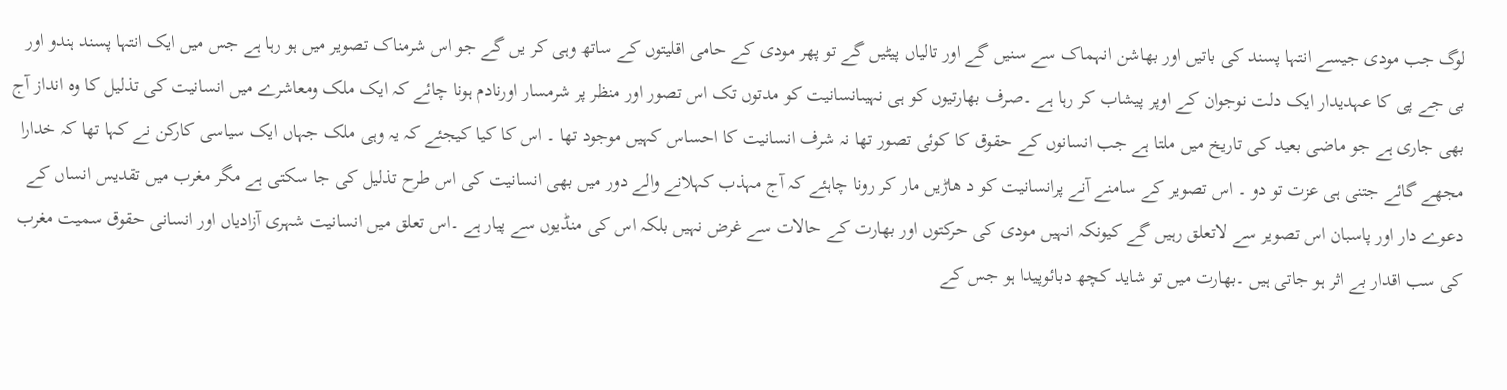لوگ جب مودی جیسے انتہا پسند کی باتیں اور بھاشن انہماک سے سنیں گے اور تالیاں پیٹیں گے تو پھر مودی کے حامی اقلیتوں کے ساتھ وہی کر یں گے جو اس شرمناک تصویر میں ہو رہا ہے جس میں ایک انتہا پسند ہندو اور بی جے پی کا عہدیدار ایک دلت نوجوان کے اوپر پیشاب کر رہا ہے ۔صرف بھارتیوں کو ہی نہیںانسانیت کو مدتوں تک اس تصور اور منظر پر شرمسار اورنادم ہونا چائے کہ ایک ملک ومعاشرے میں انسانیت کی تذلیل کا وہ انداز آج بھی جاری ہے جو ماضی بعید کی تاریخ میں ملتا ہے جب انسانوں کے حقوق کا کوئی تصور تھا نہ شرف انسانیت کا احساس کہیں موجود تھا ۔ اس کا کیا کیجئے کہ یہ وہی ملک جہاں ایک سیاسی کارکن نے کہا تھا کہ خدارا مجھے گائے جتنی ہی عزت تو دو ۔ اس تصویر کے سامنے آنے پرانسانیت کو د ھاڑیں مار کر رونا چاہئے کہ آج مہذب کہلانے والے دور میں بھی انسانیت کی اس طرح تذلیل کی جا سکتی ہے مگر مغرب میں تقدیس انساں کے دعوے دار اور پاسبان اس تصویر سے لاتعلق رہیں گے کیونکہ انہیں مودی کی حرکتوں اور بھارت کے حالات سے غرض نہیں بلکہ اس کی منڈیوں سے پیار ہے ۔اس تعلق میں انسانیت شہری آزادیاں اور انسانی حقوق سمیت مغرب کی سب اقدار بے اثر ہو جاتی ہیں ۔بھارت میں تو شاید کچھ دبائوپیدا ہو جس کے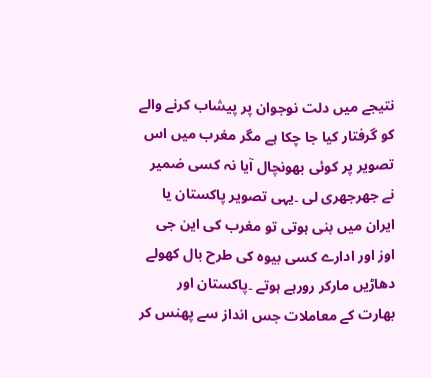نتیجے میں دلت نوجوان پر پیشاب کرنے والے کو گرفتار کیا جا چکا ہے مگر مغرب میں اس تصویر پر کوئی بھونچال آیا نہ کسی ضمیر نے جھرجھری لی ۔یہی تصویر پاکستان یا ایران میں بنی ہوتی تو مغرب کی این جی اوز اور ادارے کسی بیوہ کی طرح بال کھولے دھاڑیں مارکر رورہے ہوتے ۔پاکستان اور بھارت کے معاملات جس انداز سے پھنس کر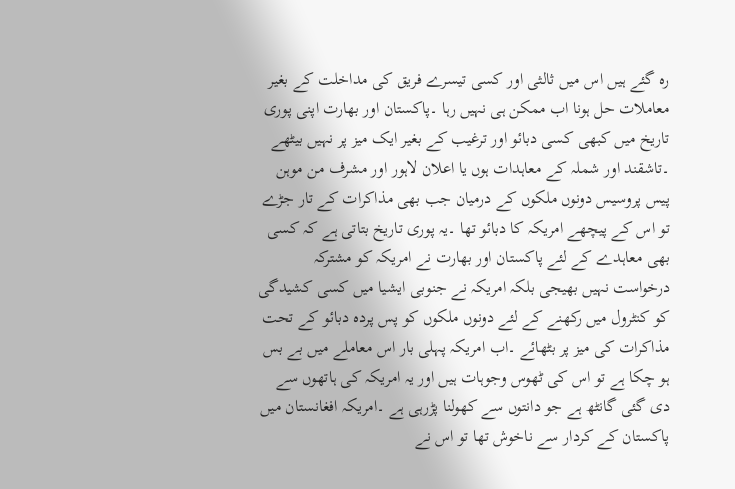رہ گئے ہیں اس میں ثالثی اور کسی تیسرے فریق کی مداخلت کے بغیر معاملات حل ہونا اب ممکن ہی نہیں رہا ۔پاکستان اور بھارت اپنی پوری تاریخ میں کبھی کسی دبائو اور ترغیب کے بغیر ایک میز پر نہیں بیٹھے ۔تاشقند اور شملہ کے معاہدات ہوں یا اعلان لاہور اور مشرف من موہن پیس پروسیس دونوں ملکوں کے درمیان جب بھی مذاکرات کے تار جڑے تو اس کے پیچھے امریکہ کا دبائو تھا ۔یہ پوری تاریخ بتاتی ہے کہ کسی بھی معاہدے کے لئے پاکستان اور بھارت نے امریکہ کو مشترکہ درخواست نہیں بھیجی بلکہ امریکہ نے جنوبی ایشیا میں کسی کشیدگی کو کنٹرول میں رکھنے کے لئے دونوں ملکوں کو پس پردہ دبائو کے تحت مذاکرات کی میز پر بٹھائے ۔اب امریکہ پہلی بار اس معاملے میں بے بس ہو چکا ہے تو اس کی ٹھوس وجوہات ہیں اور یہ امریکہ کی ہاتھوں سے دی گئی گانٹھ ہے جو دانتوں سے کھولنا پڑرہی ہے ۔امریکہ افغانستان میں پاکستان کے کردار سے ناخوش تھا تو اس نے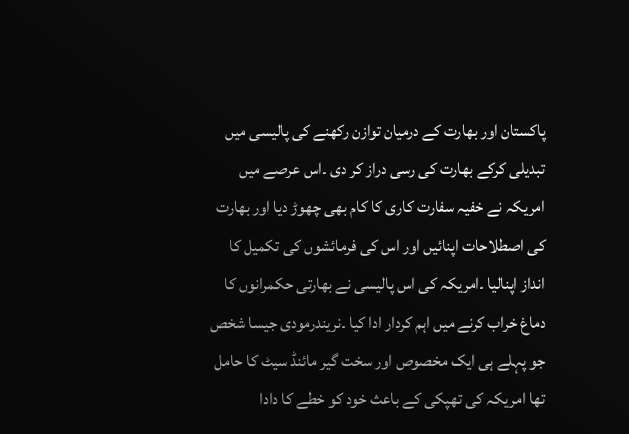پاکستان اور بھارت کے درمیان توازن رکھنے کی پالیسی میں تبدیلی کرکے بھارت کی رسی دراز کر دی ۔اس عرصے میں امریکہ نے خفیہ سفارت کاری کا کام بھی چھوڑ دیا اور بھارت کی اصطلاحات اپنائیں اور اس کی فرمائشوں کی تکمیل کا انداز اپنالیا ۔امریکہ کی اس پالیسی نے بھارتی حکمرانوں کا دماغ خراب کرنے میں اہم کردار ادا کیا ۔نریندرمودی جیسا شخص جو پہلے ہی ایک مخصوص اور سخت گیر مائنڈ سیٹ کا حامل تھا امریکہ کی تھپکی کے باعث خود کو خطے کا دادا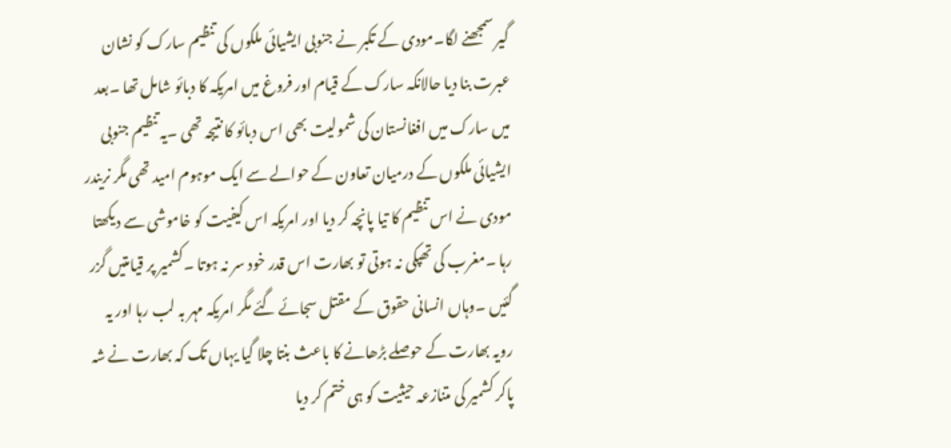گیر سمجھنے لگا۔مودی کے تکبر نے جنوبی ایشیائی ملکوں کی تنظیم سارک کو نشان عبرت بنا دیا حالانکہ سارک کے قیام اور فروغ میں امریکہ کا دبائو شامل تھا ۔بعد میں سارک میں افغانستان کی شمولیت بھی اس دبائو کا نتیجہ تھی ۔یہ تنظیم جنوبی ایشیائی ملکوں کے درمیان تعاون کے حوالے سے ایک موہوم امید تھی مگر نریندر مودی نے اس تنظیم کا تیا پانچہ کر دیا اور امریکہ اس کیفیت کو خاموشی سے دیکھتا رہا ۔مغرب کی تھپکی نہ ہوتی تو بھارت اس قدر خود سر نہ ہوتا ۔کشمیر پر قیامتیں گزر گئیں ۔وہاں انسانی حقوق کے مقتل سجائے گئے مگر امریکہ مہر بہ لب رہا اور یہ رویہ بھارت کے حوصلے بڑھانے کا باعث بنتا چلا گیا یہاں تک کہ بھارت نے شہ پاکر کشمیر کی متنازعہ حیثیت کو ہی ختم کر دیا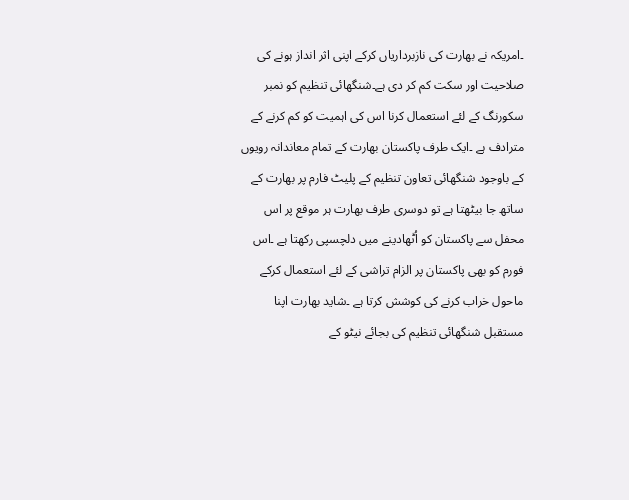۔امریکہ نے بھارت کی نازبرداریاں کرکے اپنی اثر انداز ہونے کی صلاحیت اور سکت کم کر دی ہے۔شنگھائی تنظیم کو نمبر سکورنگ کے لئے استعمال کرنا اس کی اہمیت کو کم کرنے کے مترادف ہے ۔ایک طرف پاکستان بھارت کے تمام معاندانہ رویوں کے باوجود شنگھائی تعاون تنظیم کے پلیٹ فارم پر بھارت کے ساتھ جا بیٹھتا ہے تو دوسری طرف بھارت ہر موقع پر اس محفل سے پاکستان کو اُٹھادینے میں دلچسپی رکھتا ہے ۔اس فورم کو بھی پاکستان پر الزام تراشی کے لئے استعمال کرکے ماحول خراب کرنے کی کوشش کرتا ہے ۔شاید بھارت اپنا مستقبل شنگھائی تنظیم کی بجائے نیٹو کے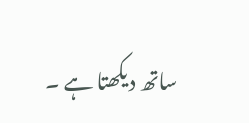ساتھ دیکھتا ہے ۔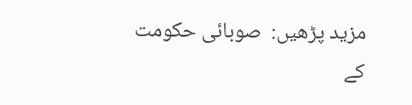مزید پڑھیں:  صوبائی حکومت کے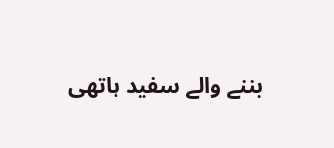بننے والے سفید ہاتھی